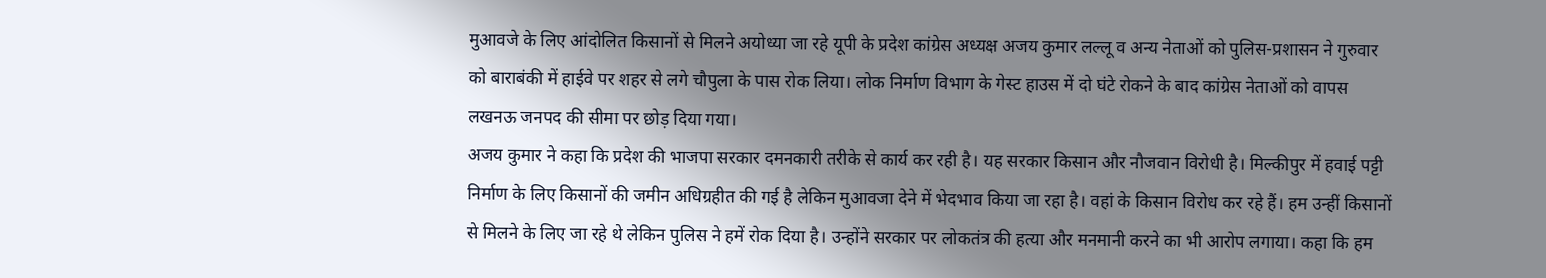मुआवजे के लिए आंदोलित किसानों से मिलने अयोध्या जा रहे यूपी के प्रदेश कांग्रेस अध्यक्ष अजय कुमार लल्लू व अन्य नेताओं को पुलिस-प्रशासन ने गुरुवार को बाराबंकी में हाईवे पर शहर से लगे चौपुला के पास रोक लिया। लोक निर्माण विभाग के गेस्ट हाउस में दो घंटे रोकने के बाद कांग्रेस नेताओं को वापस लखनऊ जनपद की सीमा पर छोड़ दिया गया।
अजय कुमार ने कहा कि प्रदेश की भाजपा सरकार दमनकारी तरीके से कार्य कर रही है। यह सरकार किसान और नौजवान विरोधी है। मिल्कीपुर में हवाई पट्टी निर्माण के लिए किसानों की जमीन अधिग्रहीत की गई है लेकिन मुआवजा देने में भेदभाव किया जा रहा है। वहां के किसान विरोध कर रहे हैं। हम उन्हीं किसानों से मिलने के लिए जा रहे थे लेकिन पुलिस ने हमें रोक दिया है। उन्होंने सरकार पर लोकतंत्र की हत्या और मनमानी करने का भी आरोप लगाया। कहा कि हम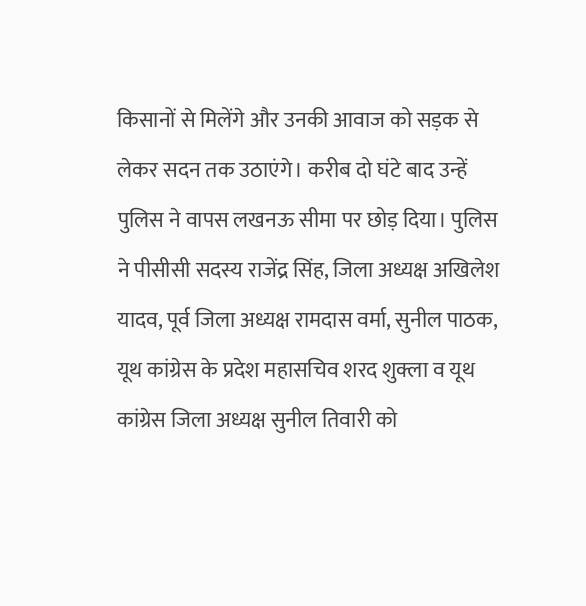किसानों से मिलेंगे और उनकी आवाज को सड़क से लेकर सदन तक उठाएंगे। करीब दो घंटे बाद उन्हें पुलिस ने वापस लखनऊ सीमा पर छोड़ दिया। पुलिस ने पीसीसी सदस्य राजेंद्र सिंह, जिला अध्यक्ष अखिलेश यादव, पूर्व जिला अध्यक्ष रामदास वर्मा, सुनील पाठक, यूथ कांग्रेस के प्रदेश महासचिव शरद शुक्ला व यूथ कांग्रेस जिला अध्यक्ष सुनील तिवारी को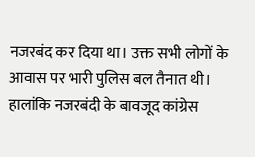नजरबंद कर दिया था। उक्त सभी लोगों के आवास पर भारी पुलिस बल तैनात थी।
हालांकि नजरबंदी के बावजूद कांग्रेस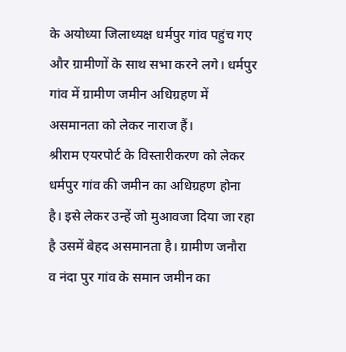के अयोध्या जिलाध्यक्ष धर्मपुर गांव पहुंच गए और ग्रामीणों के साथ सभा करने लगे। धर्मपुर गांव में ग्रामीण जमीन अधिग्रहण में असमानता को लेकर नाराज हैं।
श्रीराम एयरपोर्ट के विस्तारीकरण को लेकर धर्मपुर गांव की जमीन का अधिग्रहण होना है। इसे लेकर उन्हें जो मुआवजा दिया जा रहा है उसमें बेहद असमानता है। ग्रामीण जनौरा व नंदा पुर गांव के समान जमीन का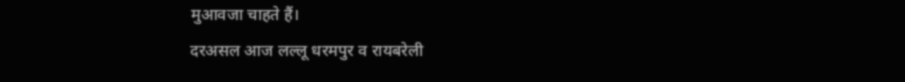मुआवजा चाहते हैं।
दरअसल आज लल्लू धरमपुर व रायबरेली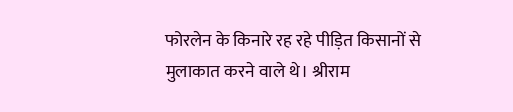फोरलेन के किनारे रह रहे पीड़ित किसानों से मुलाकात करने वाले थे। श्रीराम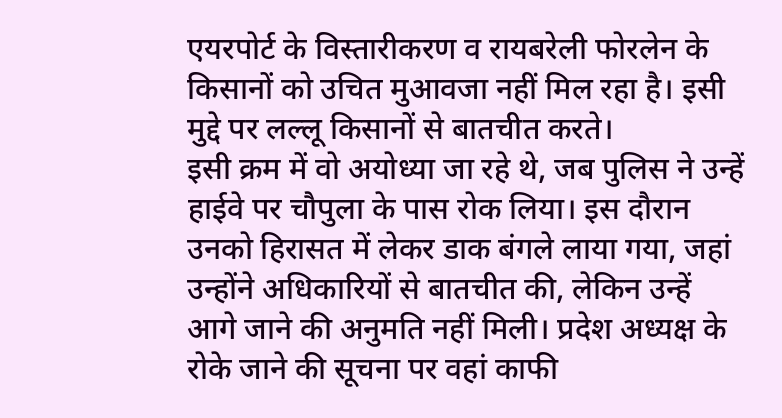एयरपोर्ट के विस्तारीकरण व रायबरेली फोरलेन के किसानों को उचित मुआवजा नहीं मिल रहा है। इसी मुद्दे पर लल्लू किसानों से बातचीत करते।
इसी क्रम में वो अयोध्या जा रहे थे, जब पुलिस ने उन्हें हाईवे पर चौपुला के पास रोक लिया। इस दौरान उनको हिरासत में लेकर डाक बंगले लाया गया, जहां उन्होंने अधिकारियों से बातचीत की, लेकिन उन्हें आगे जाने की अनुमति नहीं मिली। प्रदेश अध्यक्ष के रोके जाने की सूचना पर वहां काफी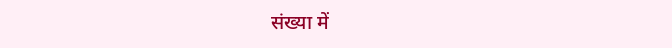संख्या में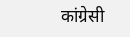कांग्रेसी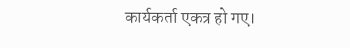कार्यकर्ता एकत्र हो गए।